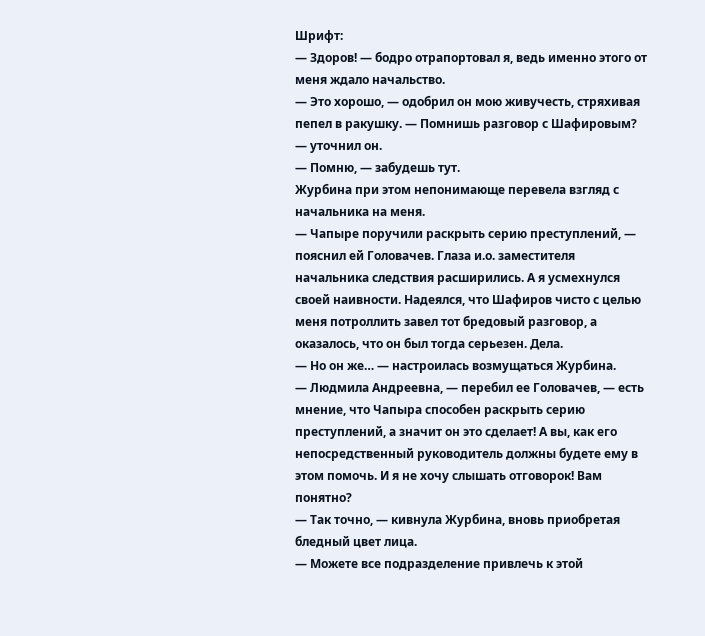Шрифт:
— Здоров! — бодро отрапортовал я, ведь именно этого от меня ждало начальство.
— Это хорошо, — одобрил он мою живучесть, стряхивая пепел в ракушку. — Помнишь разговор с Шафировым? — уточнил он.
— Помню, — забудешь тут.
Журбина при этом непонимающе перевела взгляд с начальника на меня.
— Чапыре поручили раскрыть серию преступлений, — пояснил ей Головачев. Глаза и.о. заместителя начальника следствия расширились. А я усмехнулся своей наивности. Надеялся, что Шафиров чисто с целью меня потроллить завел тот бредовый разговор, а оказалось, что он был тогда серьезен. Дела.
— Но он же… — настроилась возмущаться Журбина.
— Людмила Андреевна, — перебил ее Головачев, — есть мнение, что Чапыра способен раскрыть серию преступлений, а значит он это сделает! А вы, как его непосредственный руководитель должны будете ему в этом помочь. И я не хочу слышать отговорок! Вам понятно?
— Так точно, — кивнула Журбина, вновь приобретая бледный цвет лица.
— Можете все подразделение привлечь к этой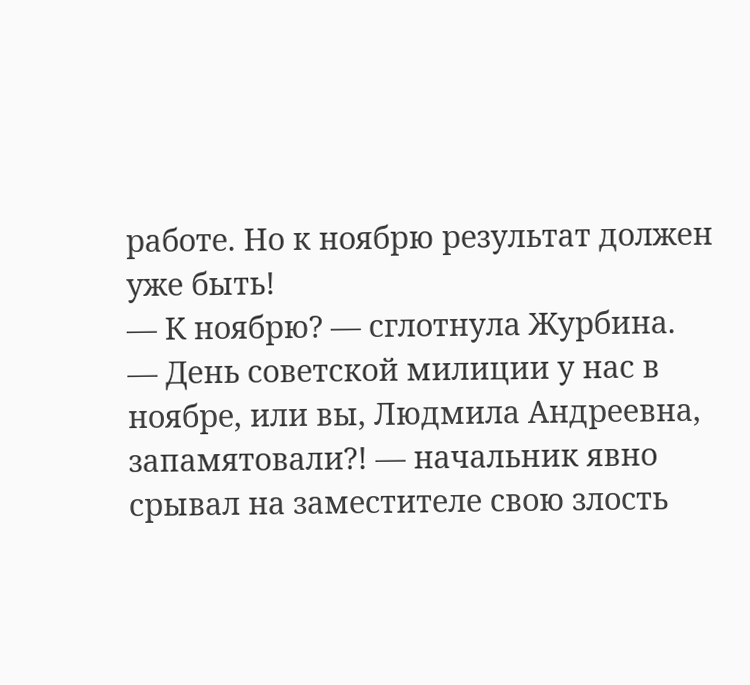работе. Но к ноябрю результат должен уже быть!
— К ноябрю? — сглотнула Журбина.
— День советской милиции у нас в ноябре, или вы, Людмила Андреевна, запамятовали?! — начальник явно срывал на заместителе свою злость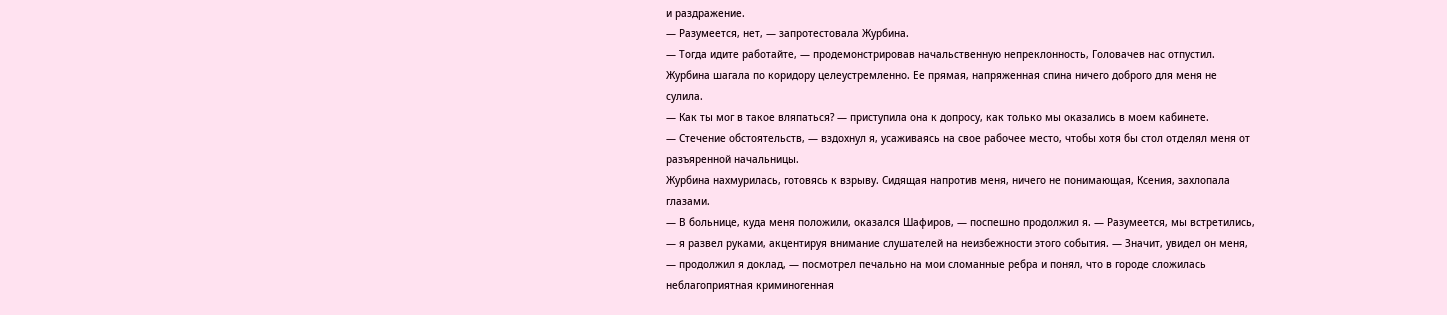и раздражение.
— Разумеется, нет, — запротестовала Журбина.
— Тогда идите работайте, — продемонстрировав начальственную непреклонность, Головачев нас отпустил.
Журбина шагала по коридору целеустремленно. Ее прямая, напряженная спина ничего доброго для меня не сулила.
— Как ты мог в такое вляпаться? — приступила она к допросу, как только мы оказались в моем кабинете.
— Стечение обстоятельств, — вздохнул я, усаживаясь на свое рабочее место, чтобы хотя бы стол отделял меня от разъяренной начальницы.
Журбина нахмурилась, готовясь к взрыву. Сидящая напротив меня, ничего не понимающая, Ксения, захлопала глазами.
— В больнице, куда меня положили, оказался Шафиров, — поспешно продолжил я. — Разумеется, мы встретились, — я развел руками, акцентируя внимание слушателей на неизбежности этого события. — Значит, увидел он меня, — продолжил я доклад, — посмотрел печально на мои сломанные ребра и понял, что в городе сложилась неблагоприятная криминогенная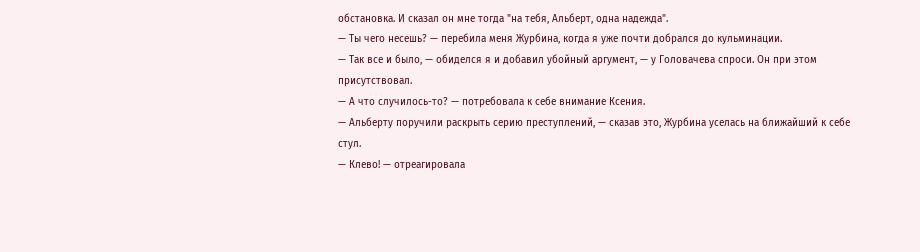обстановка. И сказал он мне тогда "на тебя, Альберт, одна надежда".
— Ты чего несешь? — перебила меня Журбина, когда я уже почти добрался до кульминации.
— Так все и было, — обиделся я и добавил убойный аргумент, — у Головачева спроси. Он при этом присутствовал.
— А что случилось-то? — потребовала к себе внимание Ксения.
— Альберту поручили раскрыть серию преступлений, — сказав это, Журбина уселась на ближайший к себе стул.
— Клево! — отреагировала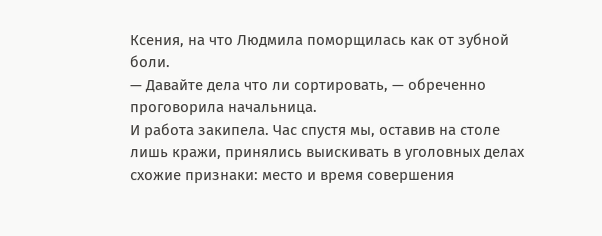Ксения, на что Людмила поморщилась как от зубной боли.
— Давайте дела что ли сортировать, — обреченно проговорила начальница.
И работа закипела. Час спустя мы, оставив на столе лишь кражи, принялись выискивать в уголовных делах схожие признаки: место и время совершения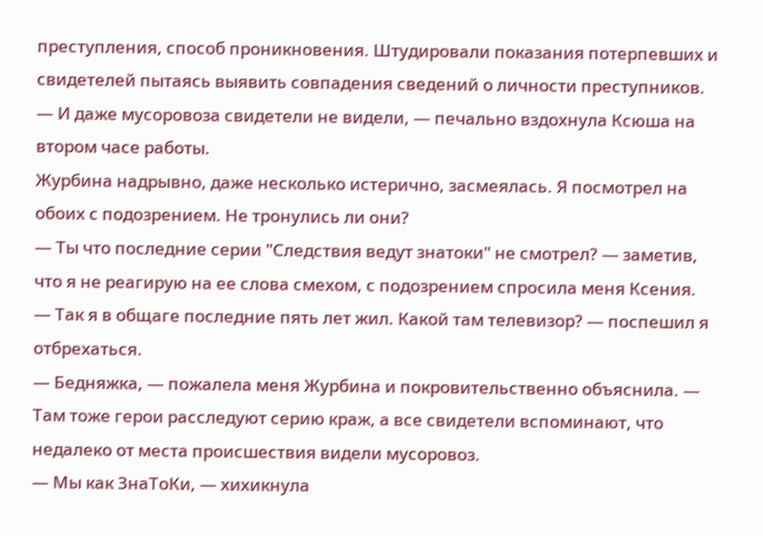преступления, способ проникновения. Штудировали показания потерпевших и свидетелей пытаясь выявить совпадения сведений о личности преступников.
— И даже мусоровоза свидетели не видели, — печально вздохнула Ксюша на втором часе работы.
Журбина надрывно, даже несколько истерично, засмеялась. Я посмотрел на обоих с подозрением. Не тронулись ли они?
— Ты что последние серии "Следствия ведут знатоки" не смотрел? — заметив, что я не реагирую на ее слова смехом, с подозрением спросила меня Ксения.
— Так я в общаге последние пять лет жил. Какой там телевизор? — поспешил я отбрехаться.
— Бедняжка, — пожалела меня Журбина и покровительственно объяснила. — Там тоже герои расследуют серию краж, а все свидетели вспоминают, что недалеко от места происшествия видели мусоровоз.
— Мы как ЗнаТоКи, — хихикнула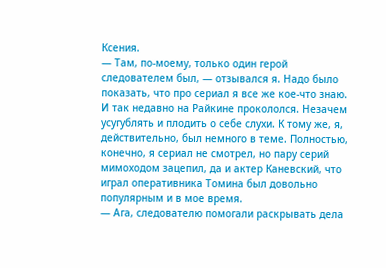Ксения.
— Там, по-моему, только один герой следователем был, — отзывался я. Надо было показать, что про сериал я все же кое-что знаю. И так недавно на Райкине прокололся. Незачем усугублять и плодить о себе слухи. К тому же, я, действительно, был немного в теме. Полностью, конечно, я сериал не смотрел, но пару серий мимоходом зацепил, да и актер Каневский, что играл оперативника Томина был довольно популярным и в мое время.
— Ага, следователю помогали раскрывать дела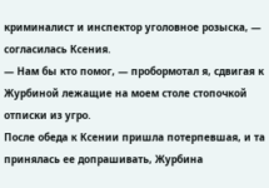криминалист и инспектор уголовное розыска, — согласилась Ксения.
— Нам бы кто помог, — пробормотал я, сдвигая к Журбиной лежащие на моем столе стопочкой отписки из угро.
После обеда к Ксении пришла потерпевшая, и та принялась ее допрашивать, Журбина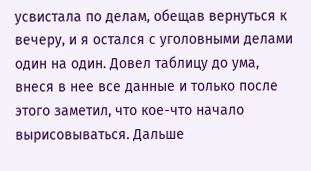усвистала по делам, обещав вернуться к вечеру, и я остался с уголовными делами один на один. Довел таблицу до ума, внеся в нее все данные и только после этого заметил, что кое-что начало вырисовываться. Дальше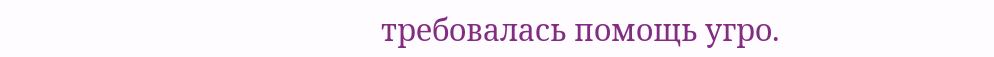требовалась помощь угро.